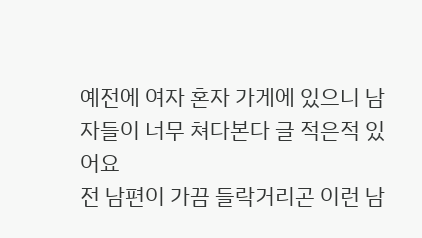예전에 여자 혼자 가게에 있으니 남자들이 너무 쳐다본다 글 적은적 있어요
전 남편이 가끔 들락거리곤 이런 남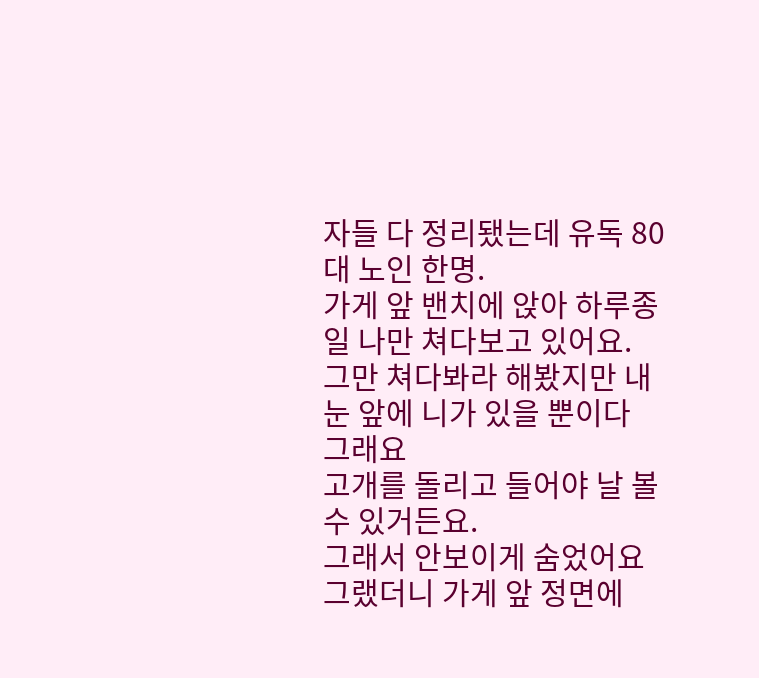자들 다 정리됐는데 유독 80대 노인 한명.
가게 앞 밴치에 앉아 하루종일 나만 쳐다보고 있어요.
그만 쳐다봐라 해봤지만 내 눈 앞에 니가 있을 뿐이다 그래요
고개를 돌리고 들어야 날 볼수 있거든요.
그래서 안보이게 숨었어요
그랬더니 가게 앞 정면에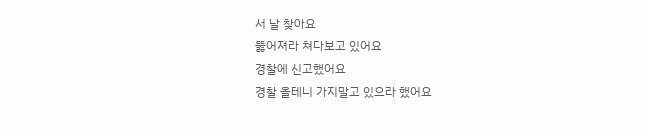서 날 찾아요
뚫어져라 쳐다보고 있어요
경찰에 신고했어요
경찰 올테니 가지말고 있으라 했어요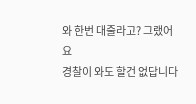와 한번 대줄라고? 그랬어요
경찰이 와도 할건 없답니다